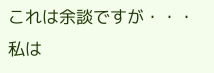これは余談ですが・・・
私は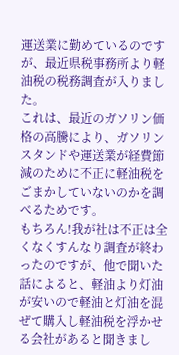運送業に勤めているのですが、最近県税事務所より軽油税の税務調査が入りました。
これは、最近のガソリン価格の高騰により、ガソリンスタンドや運送業が経費節減のために不正に軽油税をごまかしていないのかを調べるためです。
もちろん!我が社は不正は全くなくすんなり調査が終わったのですが、他で聞いた話によると、軽油より灯油が安いので軽油と灯油を混ぜて購入し軽油税を浮かせる会社があると聞きまし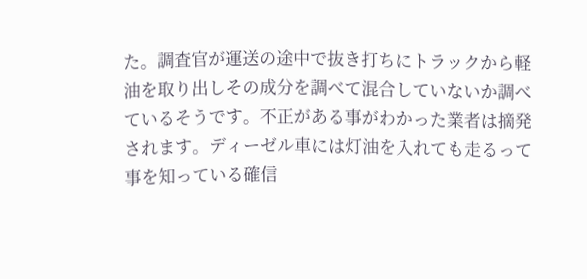た。調査官が運送の途中で抜き打ちにトラックから軽油を取り出しその成分を調べて混合していないか調べているそうです。不正がある事がわかった業者は摘発されます。ディーゼル車には灯油を入れても走るって事を知っている確信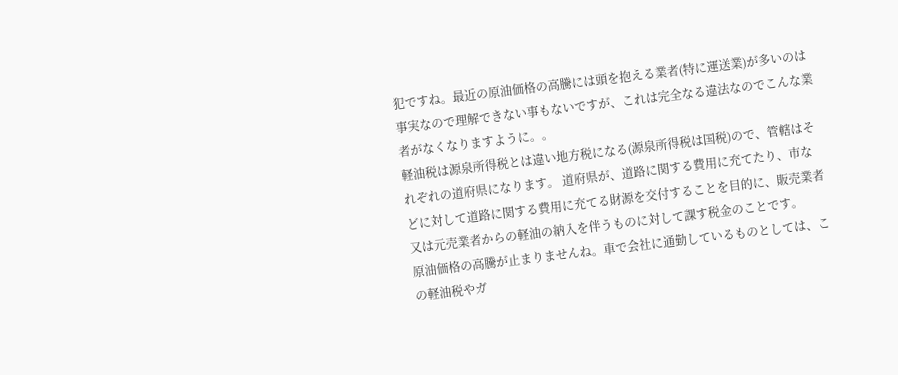犯ですね。最近の原油価格の高騰には頭を抱える業者(特に運送業)が多いのは事実なので理解できない事もないですが、これは完全なる違法なのでこんな業者がなくなりますように。。
軽油税は源泉所得税とは違い地方税になる(源泉所得税は国税)ので、管轄はそれぞれの道府県になります。 道府県が、道路に関する費用に充てたり、市などに対して道路に関する費用に充てる財源を交付することを目的に、販売業者又は元売業者からの軽油の納入を伴うものに対して課す税金のことです。
原油価格の高騰が止まりませんね。車で会社に通勤しているものとしては、この軽油税やガ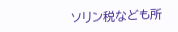ソリン税なども所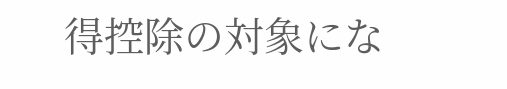得控除の対象にな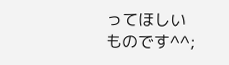ってほしいものです^^;